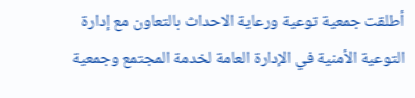أطلقت جمعية توعية ورعاية الاحداث بالتعاون مع إدارة التوعية الأمنية في الإدارة العامة لخدمة المجتمع وجمعية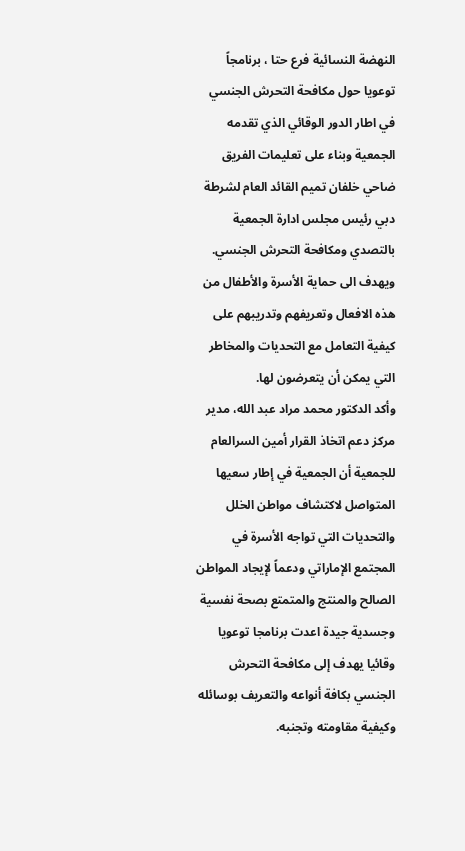النهضة النسائية فرع حتا ، برنامجاً توعويا حول مكافحة التحرش الجنسي في اطار الدور الوقائي الذي تقدمه الجمعية وبناء على تعليمات الفريق ضاحي خلفان تميم القائد العام لشرطة دبي رئيس مجلس ادارة الجمعية بالتصدي ومكافحة التحرش الجنسي.
ويهدف الى حماية الأسرة والأطفال من هذه الافعال وتعريفهم وتدريبهم على كيفية التعامل مع التحديات والمخاطر التي يمكن أن يتعرضون لها.
وأكد الدكتور محمد مراد عبد الله، مدير مركز دعم اتخاذ القرار أمين السرالعام للجمعية أن الجمعية في إطار سعيها المتواصل لاكتشاف مواطن الخلل والتحديات التي تواجه الأسرة في المجتمع الإماراتي ودعماً لإيجاد المواطن الصالح والمنتج والمتمتع بصحة نفسية وجسدية جيدة اعدت برنامجا توعويا وقائيا يهدف إلى مكافحة التحرش الجنسي بكافة أنواعه والتعريف بوسائله وكيفية مقاومته وتجنبه.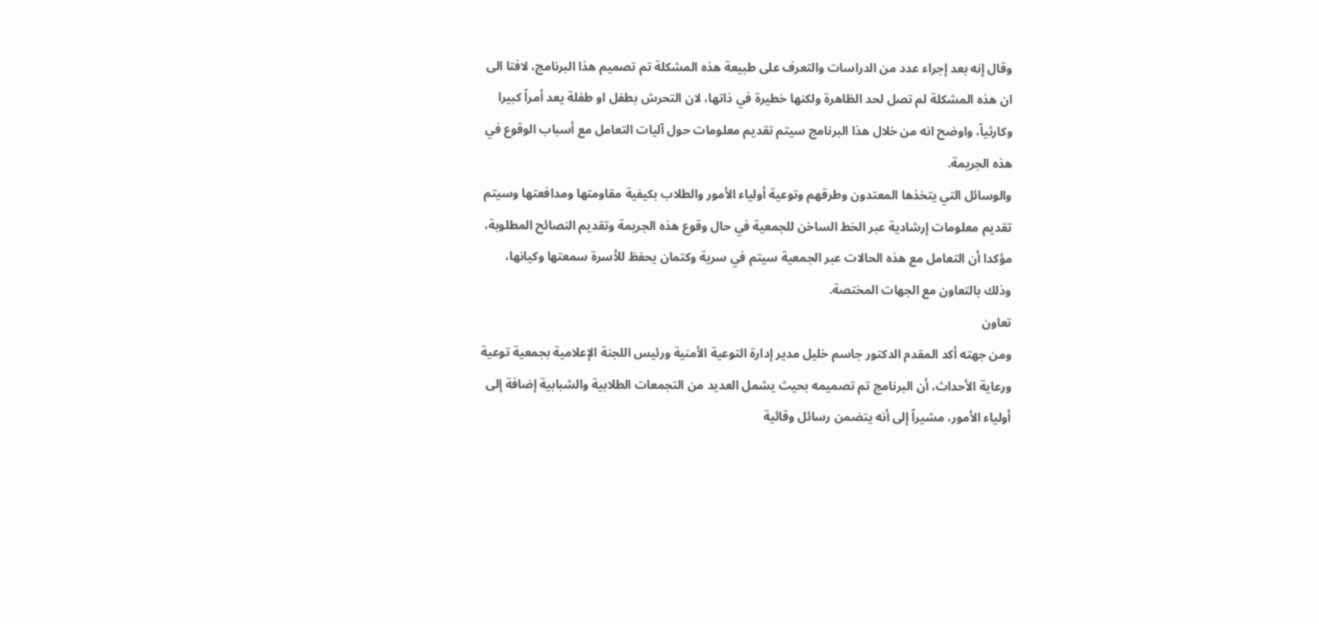وقال إنه بعد إجراء عدد من الدراسات والتعرف على طبيعة هذه المشكلة تم تصميم هذا البرنامج، لافتا الى ان هذه المشكلة لم تصل لحد الظاهرة ولكنها خطيرة في ذاتها، لان التحرش بطفل او طفلة يعد أمراً كبيرا وكارثياً، واوضح انه من خلال هذا البرنامج سيتم تقديم معلومات حول آليات التعامل مع أسباب الوقوع في هذه الجريمة.
والوسائل التي يتخذها المعتدون وطرقهم وتوعية أولياء الأمور والطلاب بكيفية مقاومتها ومدافعتها وسيتم تقديم معلومات إرشادية عبر الخط الساخن للجمعية في حال وقوع هذه الجريمة وتقديم النصائح المطلوبة، مؤكدا أن التعامل مع هذه الحالات عبر الجمعية سيتم في سرية وكتمان يحفظ للأسرة سمعتها وكيانها، وذلك بالتعاون مع الجهات المختصة.
تعاون
ومن جهته أكد المقدم الدكتور جاسم خليل مدير إدارة التوعية الأمنية ورئيس اللجنة الإعلامية بجمعية توعية ورعاية الأحداث، أن البرنامج تم تصميمه بحيث يشمل العديد من التجمعات الطلابية والشبابية إضافة إلى أولياء الأمور، مشيراً إلى أنه يتضمن رسائل وقائية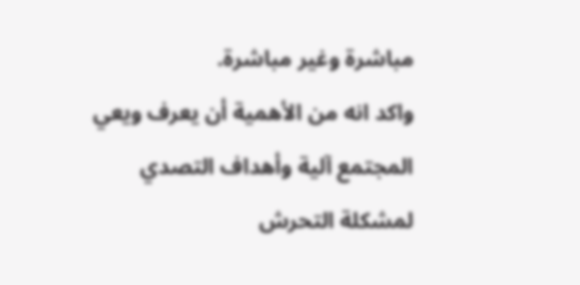مباشرة وغير مباشرة.
واكد انه من الأهمية أن يعرف ويعي المجتمع آلية وأهداف التصدي لمشكلة التحرش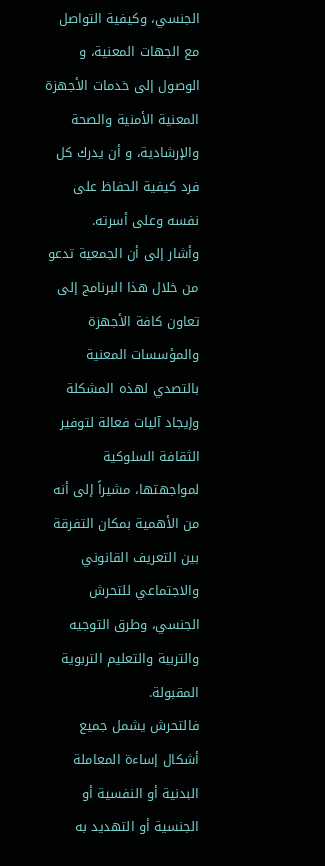الجنسي، وكيفية التواصل مع الجهات المعنية، و الوصول إلى خدمات الأجهزة المعنية الأمنية والصحة والإرشادية، و أن يدرك كل فرد كيفية الحفاظ على نفسه وعلى أسرته.
وأشار إلى أن الجمعية تدعو من خلال هذا البرنامج إلى تعاون كافة الأجهزة والمؤسسات المعنية بالتصدي لهذه المشكلة وإيجاد آليات فعالة لتوفير الثقافة السلوكية لمواجهتها، مشيراً إلى أنه من الأهمية بمكان التفرقة بين التعريف القانوني والاجتماعي للتحرش الجنسي، وطرق التوجيه والتربية والتعليم التربوية المقبولة.
فالتحرش يشمل جميع أشكال إساءة المعاملة البدنية أو النفسية أو الجنسية أو التهديد به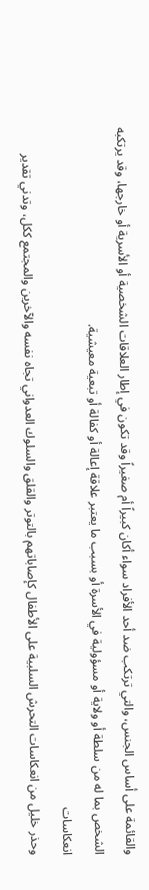والقائمة على أساس الجنس، والتي ترتكب ضد أحد الأفراد سواء أكان كبيراً أم صغيراً وقد تكون في إطار العلاقات الشخصية أو الأسرية أو خارجها، وقد يرتكبه الشخص بما له من سلطة أو ولاية أو مسؤولية في الأسرة أو بسبب ما يعتبر علاقة إعالة أو كفالة أو تبعية معيشية.
انعكاسات
وحذر خليل من انعكاسات التحرش السلبية على الأطفال كإصاباتهم بالتوتر والقلق والسلوك العدواني تجاه نفسه والآخرين والمجتمع ككل، وتدني تقدير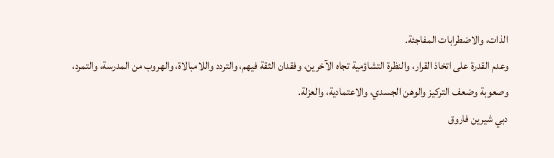الذات، والاضطرابات المفاجئة.
وعدم القدرة على اتخاذ القرار، والنظرة التشاؤمية تجاه الآخرين، وفقدان الثقة فيهم، والتردد واللامبالاة، والهروب من المدرسة، والتمرد، وصعوبة وضعف التركيز والوهن الجسدي، والاعتمادية، والعزلة.
دبي شيرين فاروق